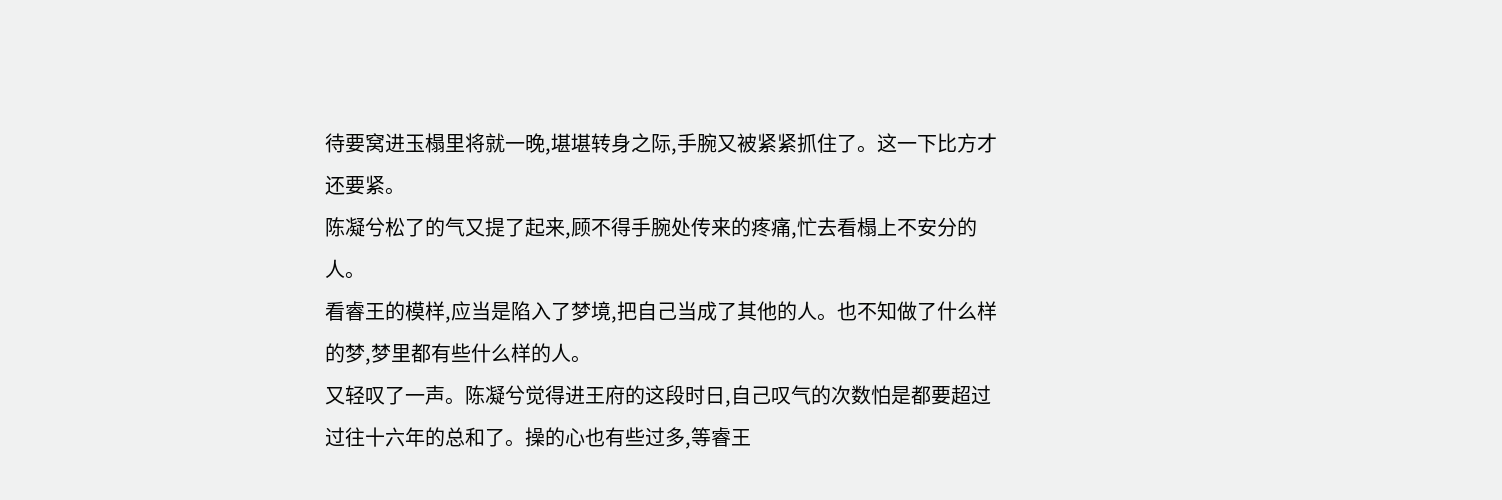待要窝进玉榻里将就一晚,堪堪转身之际,手腕又被紧紧抓住了。这一下比方才还要紧。
陈凝兮松了的气又提了起来,顾不得手腕处传来的疼痛,忙去看榻上不安分的人。
看睿王的模样,应当是陷入了梦境,把自己当成了其他的人。也不知做了什么样的梦,梦里都有些什么样的人。
又轻叹了一声。陈凝兮觉得进王府的这段时日,自己叹气的次数怕是都要超过过往十六年的总和了。操的心也有些过多,等睿王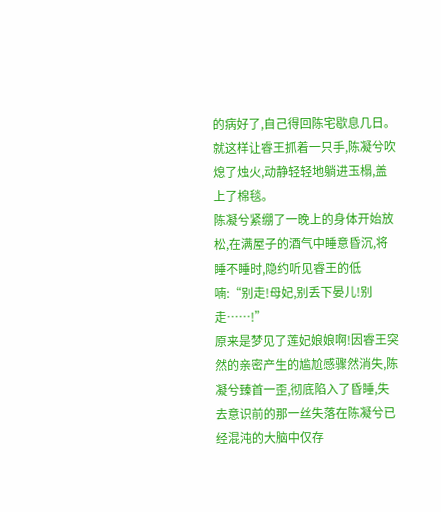的病好了,自己得回陈宅歇息几日。
就这样让睿王抓着一只手,陈凝兮吹熄了烛火,动静轻轻地躺进玉榻,盖上了棉毯。
陈凝兮紧绷了一晚上的身体开始放松,在满屋子的酒气中睡意昏沉,将睡不睡时,隐约听见睿王的低喃:“别走!母妃,别丢下晏儿!别走……!”
原来是梦见了莲妃娘娘啊!因睿王突然的亲密产生的尴尬感骤然消失,陈凝兮臻首一歪,彻底陷入了昏睡,失去意识前的那一丝失落在陈凝兮已经混沌的大脑中仅存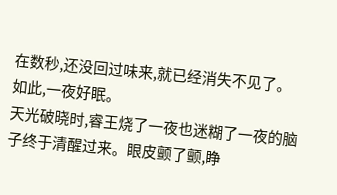在数秒,还没回过味来,就已经消失不见了。
如此,一夜好眠。
天光破晓时,睿王烧了一夜也迷糊了一夜的脑子终于清醒过来。眼皮颤了颤,睁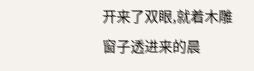开来了双眼,就着木雕窗子透进来的晨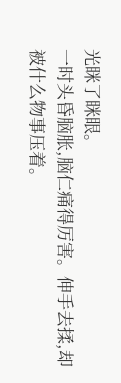光眯了眯眼。
一时头昏脑胀,脑仁痛得厉害。伸手去揉,却被什么物事压着。